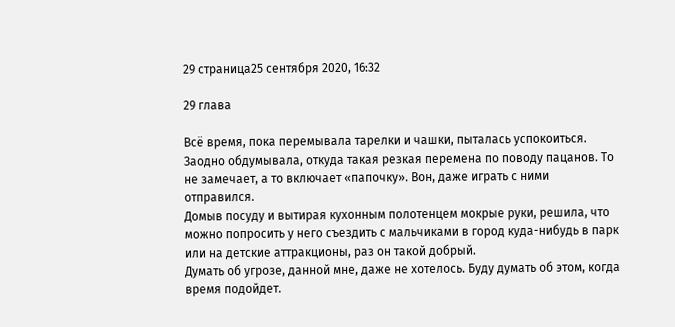29 страница25 сентября 2020, 16:32

29 глава

Всё время, пока перемывала тарелки и чашки, пыталась успокоиться. Заодно обдумывала, откуда такая резкая перемена по поводу пацанов. То не замечает, а то включает «папочку». Вон, даже играть с ними отправился.
Домыв посуду и вытирая кухонным полотенцем мокрые руки, решила, что можно попросить у него съездить с мальчиками в город куда-нибудь в парк или на детские аттракционы, раз он такой добрый.
Думать об угрозе, данной мне, даже не хотелось. Буду думать об этом, когда время подойдет.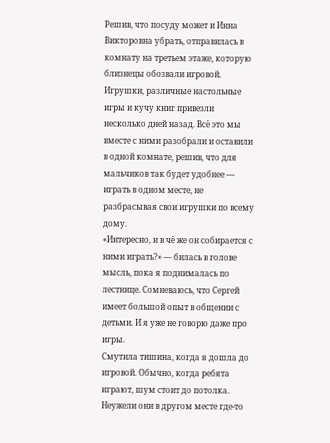Решив, что посуду может и Инна Викторовна убрать, отправилась в комнату на третьем этаже, которую близнецы обозвали игровой.
Игрушки, различные настольные игры и кучу книг привезли несколько дней назад. Всё это мы вместе с ними разобрали и оставили в одной комнате, решив, что для мальчиков так будет удобнее — играть в одном месте, не разбрасывая свои игрушки по всему дому.
«Интересно, и в чё же он собирается с ними играть?» — билась в голове мысль, пока я поднималась по лестнице. Сомневаюсь, что Сергей имеет большой опыт в общении с детьми. И я уже не говорю даже про игры.
Смутила тишина, когда я дошла до игровой. Обычно, когда ребята играют, шум стоит до потолка. Неужели они в другом месте где-то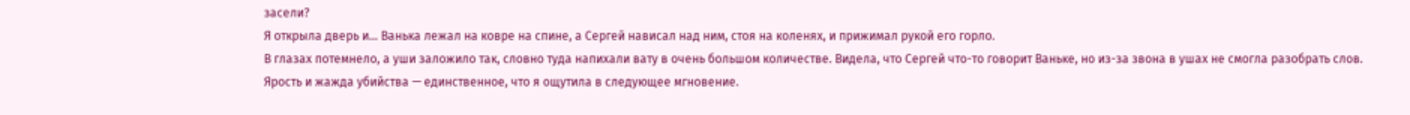засели?
Я открыла дверь и… Ванька лежал на ковре на спине, а Сергей нависал над ним, стоя на коленях, и прижимал рукой его горло.
В глазах потемнело, а уши заложило так, словно туда напихали вату в очень большом количестве. Видела, что Сергей что-то говорит Ваньке, но из-за звона в ушах не смогла разобрать слов.
Ярость и жажда убийства — единственное, что я ощутила в следующее мгновение.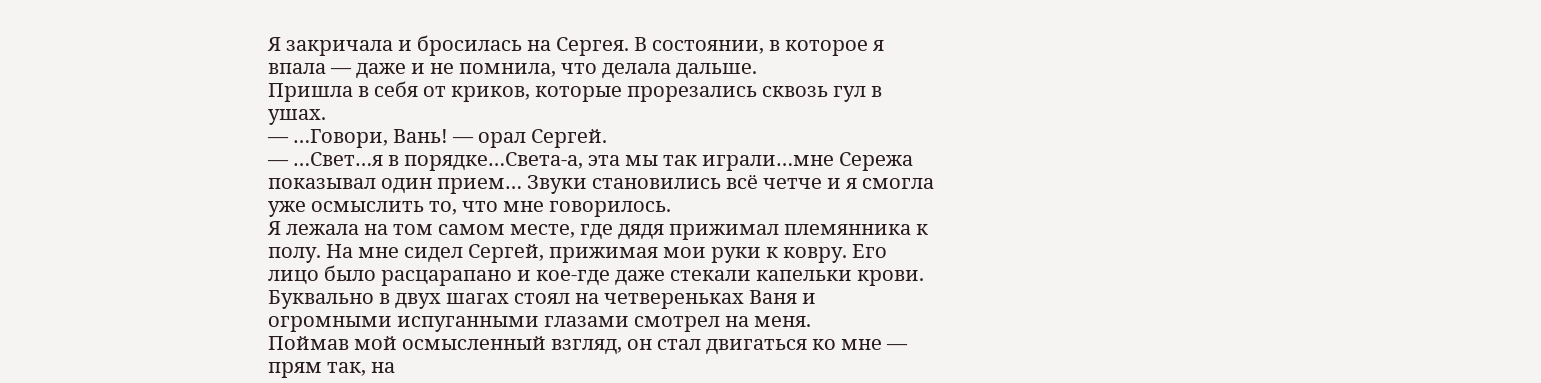Я закричала и бросилась на Сергея. В состоянии, в которое я впала — даже и не помнила, что делала дальше.
Пришла в себя от криков, которые прорезались сквозь гул в ушах.
— …Говори, Вань! — орал Сергей.
— …Свет…я в порядке…Света-а, эта мы так играли…мне Сережа показывал один прием… Звуки становились всё четче и я смогла уже осмыслить то, что мне говорилось.
Я лежала на том самом месте, где дядя прижимал племянника к полу. На мне сидел Сергей, прижимая мои руки к ковру. Его лицо было расцарапано и кое-где даже стекали капельки крови. Буквально в двух шагах стоял на четвереньках Ваня и огромными испуганными глазами смотрел на меня.
Поймав мой осмысленный взгляд, он стал двигаться ко мне — прям так, на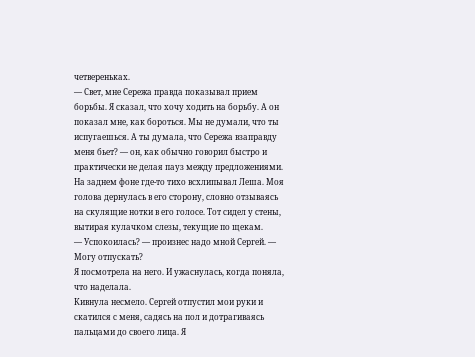четвереньках.
— Свет, мне Сережа правда показывал прием борьбы. Я сказал, что хочу ходить на борьбу. А он показал мне, как бороться. Мы не думали, что ты испугаешься. А ты думала, что Сережа взаправду меня бьет? — он, как обычно говорил быстро и практически не делая пауз между предложениями.
На заднем фоне где-то тихо всхлипывал Леша. Моя голова дернулась в его сторону, словно отзываясь на скулящие нотки в его голосе. Тот сидел у стены, вытирая кулачком слезы, текущие по щекам.
— Успокоилась? — произнес надо мной Сергей. — Могу отпускать?
Я посмотрела на него. И ужаснулась, когда поняла, что наделала.
Кивнула несмело. Сергей отпустил мои руки и скатился с меня, садясь на пол и дотрагиваясь пальцами до своего лица. Я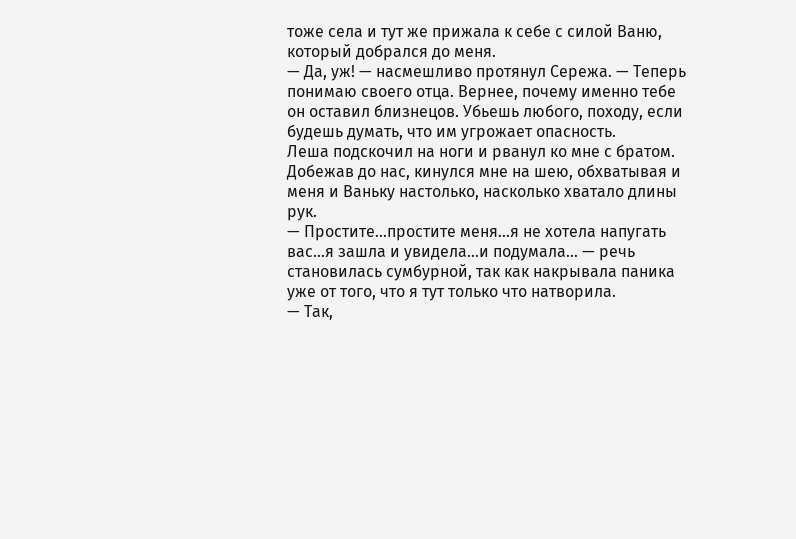тоже села и тут же прижала к себе с силой Ваню, который добрался до меня.
— Да, уж! — насмешливо протянул Сережа. — Теперь понимаю своего отца. Вернее, почему именно тебе он оставил близнецов. Убьешь любого, походу, если будешь думать, что им угрожает опасность.
Леша подскочил на ноги и рванул ко мне с братом. Добежав до нас, кинулся мне на шею, обхватывая и меня и Ваньку настолько, насколько хватало длины рук.
— Простите…простите меня…я не хотела напугать вас…я зашла и увидела…и подумала… — речь становилась сумбурной, так как накрывала паника уже от того, что я тут только что натворила.
— Так,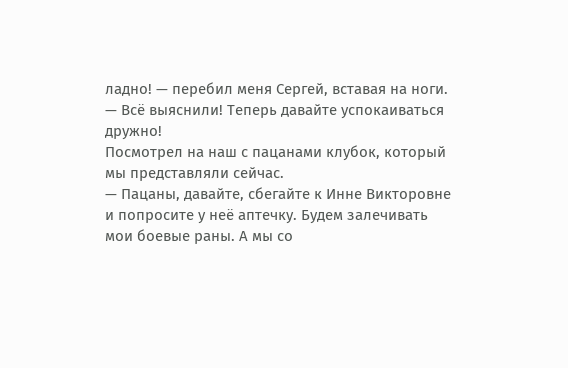ладно! — перебил меня Сергей, вставая на ноги. — Всё выяснили! Теперь давайте успокаиваться дружно!
Посмотрел на наш с пацанами клубок, который мы представляли сейчас.
— Пацаны, давайте, сбегайте к Инне Викторовне и попросите у неё аптечку. Будем залечивать мои боевые раны. А мы со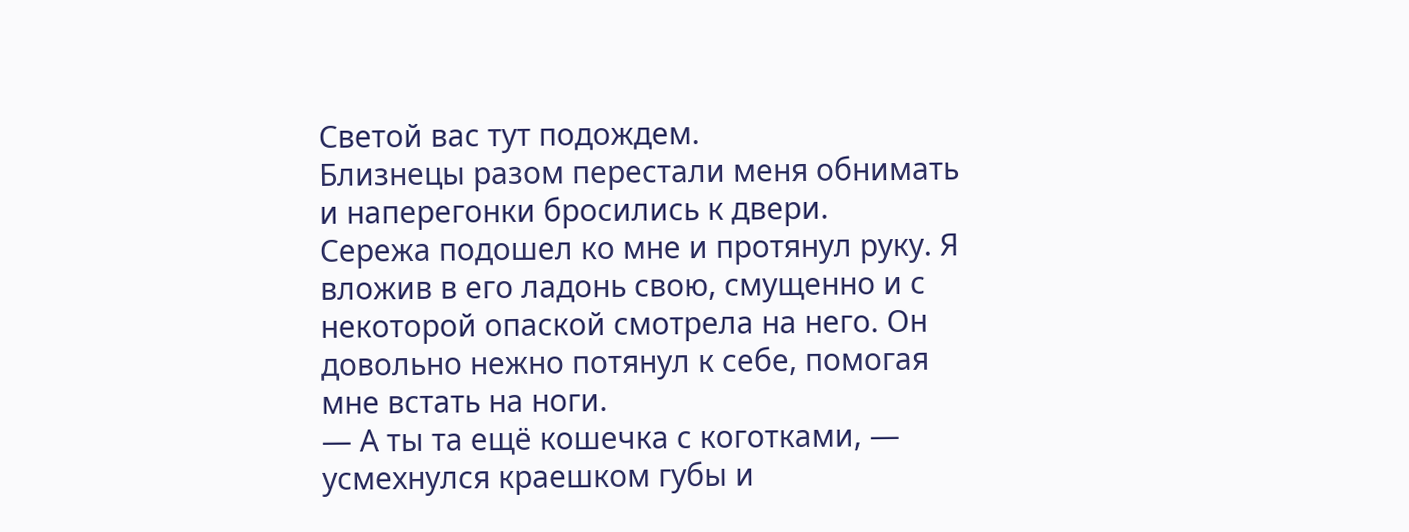Светой вас тут подождем.
Близнецы разом перестали меня обнимать и наперегонки бросились к двери.
Сережа подошел ко мне и протянул руку. Я вложив в его ладонь свою, смущенно и с некоторой опаской смотрела на него. Он довольно нежно потянул к себе, помогая мне встать на ноги.
— А ты та ещё кошечка с коготками, — усмехнулся краешком губы и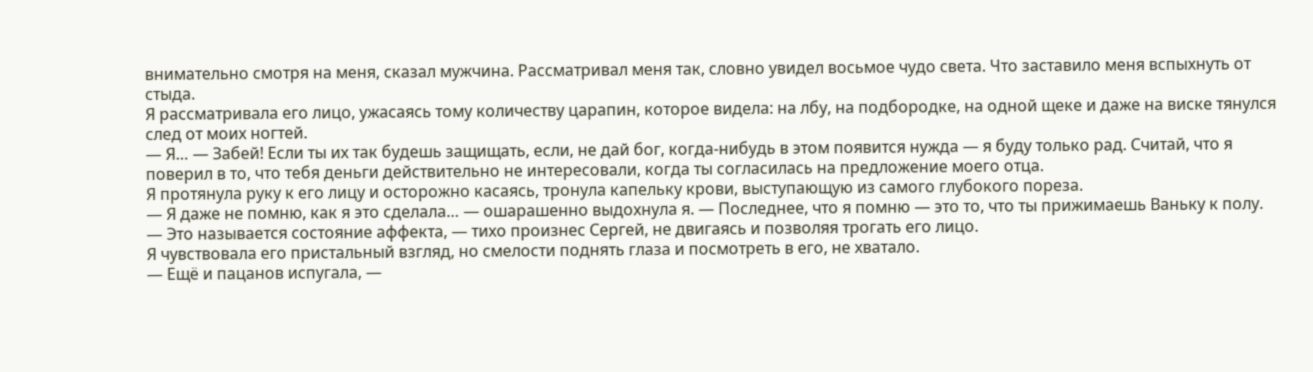внимательно смотря на меня, сказал мужчина. Рассматривал меня так, словно увидел восьмое чудо света. Что заставило меня вспыхнуть от стыда.
Я рассматривала его лицо, ужасаясь тому количеству царапин, которое видела: на лбу, на подбородке, на одной щеке и даже на виске тянулся след от моих ногтей.
— Я… — Забей! Если ты их так будешь защищать, если, не дай бог, когда-нибудь в этом появится нужда — я буду только рад. Считай, что я поверил в то, что тебя деньги действительно не интересовали, когда ты согласилась на предложение моего отца.
Я протянула руку к его лицу и осторожно касаясь, тронула капельку крови, выступающую из самого глубокого пореза.
— Я даже не помню, как я это сделала… — ошарашенно выдохнула я. — Последнее, что я помню — это то, что ты прижимаешь Ваньку к полу.
— Это называется состояние аффекта, — тихо произнес Сергей, не двигаясь и позволяя трогать его лицо.
Я чувствовала его пристальный взгляд, но смелости поднять глаза и посмотреть в его, не хватало.
— Ещё и пацанов испугала, —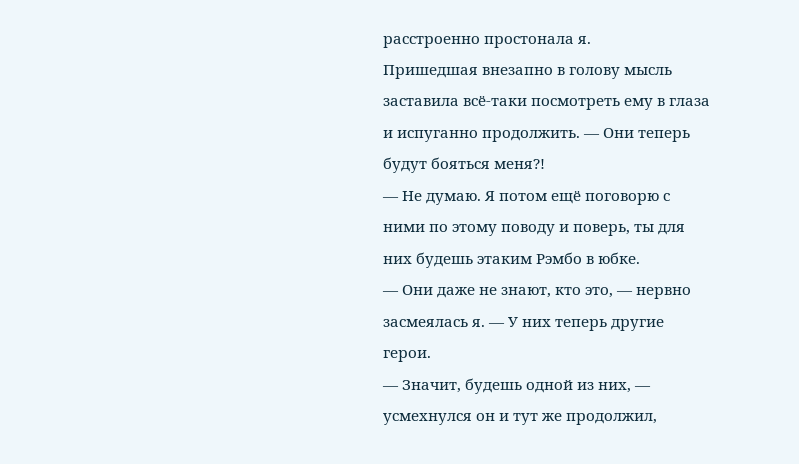расстроенно простонала я.
Пришедшая внезапно в голову мысль заставила всё-таки посмотреть ему в глаза и испуганно продолжить. — Они теперь будут бояться меня?!
— Не думаю. Я потом ещё поговорю с ними по этому поводу и поверь, ты для них будешь этаким Рэмбо в юбке.
— Они даже не знают, кто это, — нервно засмеялась я. — У них теперь другие герои.
— Значит, будешь одной из них, — усмехнулся он и тут же продолжил,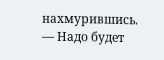нахмурившись. — Надо будет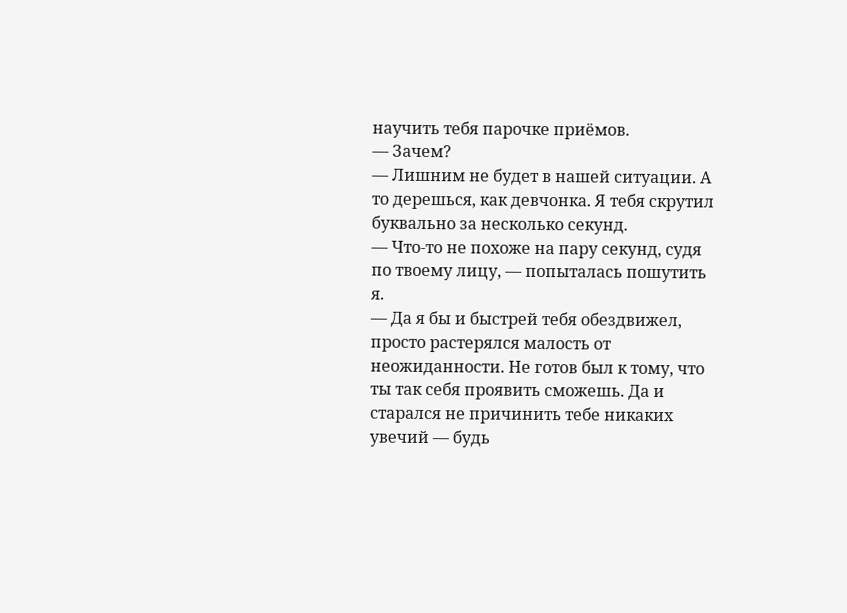научить тебя парочке приёмов.
— Зачем?
— Лишним не будет в нашей ситуации. А то дерешься, как девчонка. Я тебя скрутил буквально за несколько секунд.
— Что-то не похоже на пару секунд, судя по твоему лицу, — попыталась пошутить я.
— Да я бы и быстрей тебя обездвижел, просто растерялся малость от неожиданности. Не готов был к тому, что ты так себя проявить сможешь. Да и старался не причинить тебе никаких увечий — будь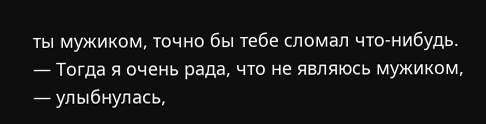ты мужиком, точно бы тебе сломал что-нибудь.
— Тогда я очень рада, что не являюсь мужиком, — улыбнулась,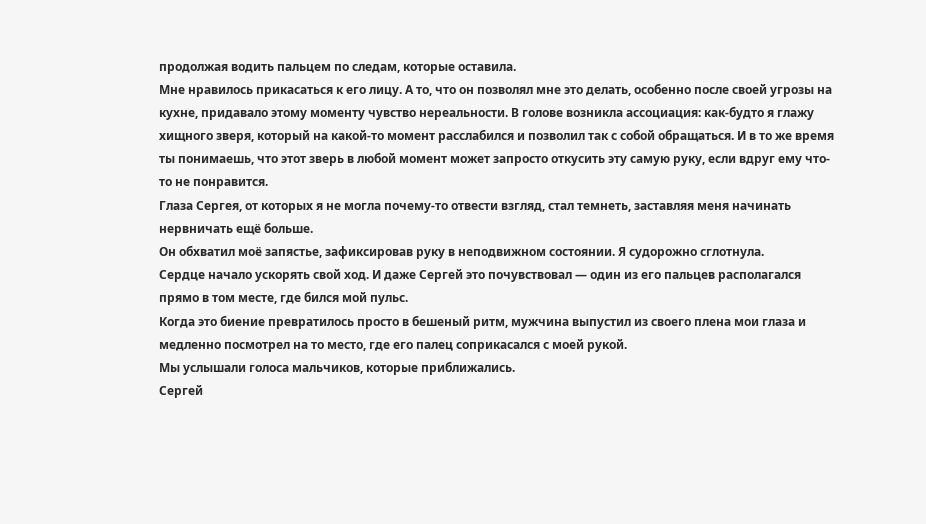продолжая водить пальцем по следам, которые оставила.
Мне нравилось прикасаться к его лицу. А то, что он позволял мне это делать, особенно после своей угрозы на кухне, придавало этому моменту чувство нереальности. В голове возникла ассоциация: как-будто я глажу хищного зверя, который на какой-то момент расслабился и позволил так с собой обращаться. И в то же время ты понимаешь, что этот зверь в любой момент может запросто откусить эту самую руку, если вдруг ему что-то не понравится.
Глаза Сергея, от которых я не могла почему-то отвести взгляд, стал темнеть, заставляя меня начинать нервничать ещё больше.
Он обхватил моё запястье, зафиксировав руку в неподвижном состоянии. Я судорожно сглотнула.
Сердце начало ускорять свой ход. И даже Сергей это почувствовал — один из его пальцев располагался прямо в том месте, где бился мой пульс.
Когда это биение превратилось просто в бешеный ритм, мужчина выпустил из своего плена мои глаза и медленно посмотрел на то место, где его палец соприкасался с моей рукой.
Мы услышали голоса мальчиков, которые приближались.
Сергей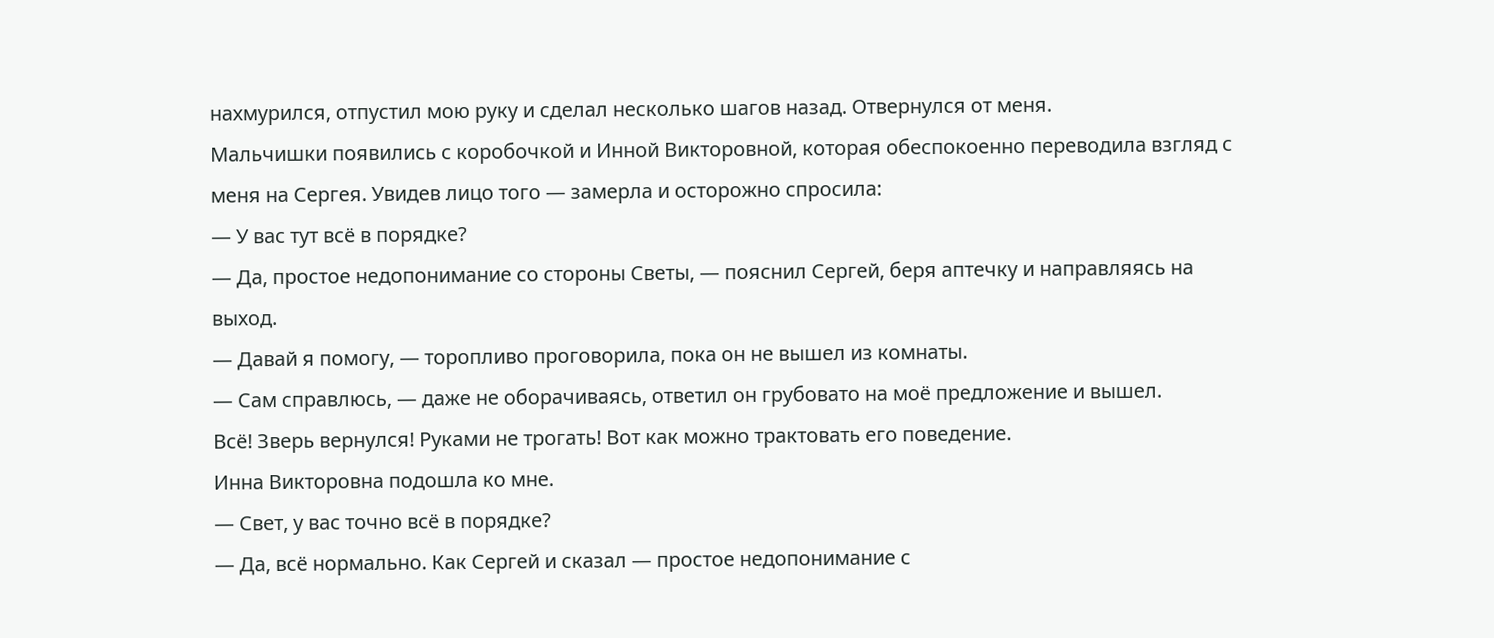нахмурился, отпустил мою руку и сделал несколько шагов назад. Отвернулся от меня.
Мальчишки появились с коробочкой и Инной Викторовной, которая обеспокоенно переводила взгляд с меня на Сергея. Увидев лицо того — замерла и осторожно спросила:
— У вас тут всё в порядке?
— Да, простое недопонимание со стороны Светы, — пояснил Сергей, беря аптечку и направляясь на выход.
— Давай я помогу, — торопливо проговорила, пока он не вышел из комнаты.
— Сам справлюсь, — даже не оборачиваясь, ответил он грубовато на моё предложение и вышел.
Всё! Зверь вернулся! Руками не трогать! Вот как можно трактовать его поведение.
Инна Викторовна подошла ко мне.
— Свет, у вас точно всё в порядке?
— Да, всё нормально. Как Сергей и сказал — простое недопонимание с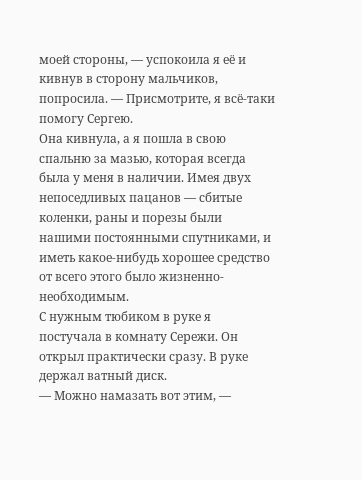моей стороны, — успокоила я её и кивнув в сторону мальчиков, попросила. — Присмотрите, я всё-таки помогу Сергею.
Она кивнула, а я пошла в свою спальню за мазью, которая всегда была у меня в наличии. Имея двух непоседливых пацанов — сбитые коленки, раны и порезы были нашими постоянными спутниками, и иметь какое-нибудь хорошее средство от всего этого было жизненно-необходимым.
С нужным тюбиком в руке я постучала в комнату Сережи. Он открыл практически сразу. В руке держал ватный диск.
— Можно намазать вот этим, —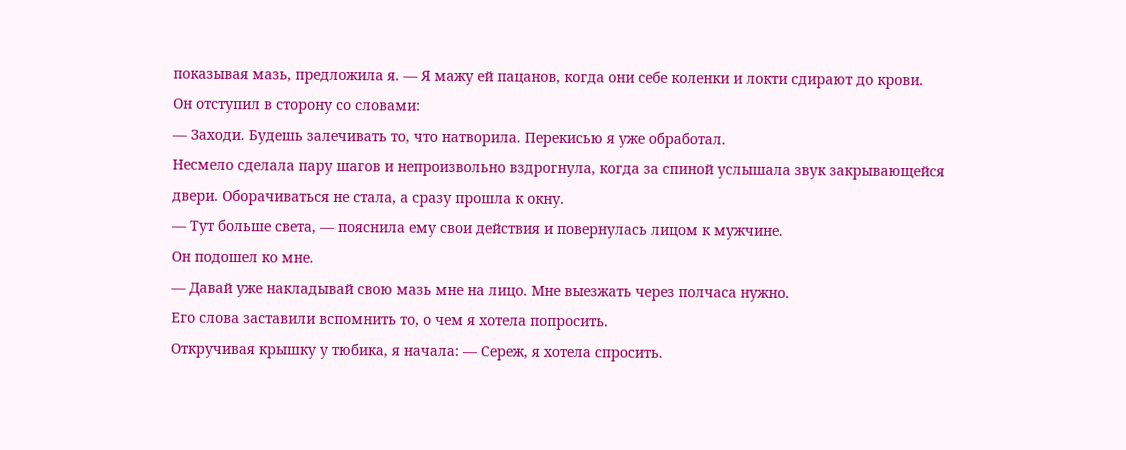показывая мазь, предложила я. — Я мажу ей пацанов, когда они себе коленки и локти сдирают до крови.
Он отступил в сторону со словами:
— Заходи. Будешь залечивать то, что натворила. Перекисью я уже обработал.
Несмело сделала пару шагов и непроизвольно вздрогнула, когда за спиной услышала звук закрывающейся двери. Оборачиваться не стала, а сразу прошла к окну.
— Тут больше света, — пояснила ему свои действия и повернулась лицом к мужчине.
Он подошел ко мне.
— Давай уже накладывай свою мазь мне на лицо. Мне выезжать через полчаса нужно.
Его слова заставили вспомнить то, о чем я хотела попросить.
Откручивая крышку у тюбика, я начала: — Сереж, я хотела спросить.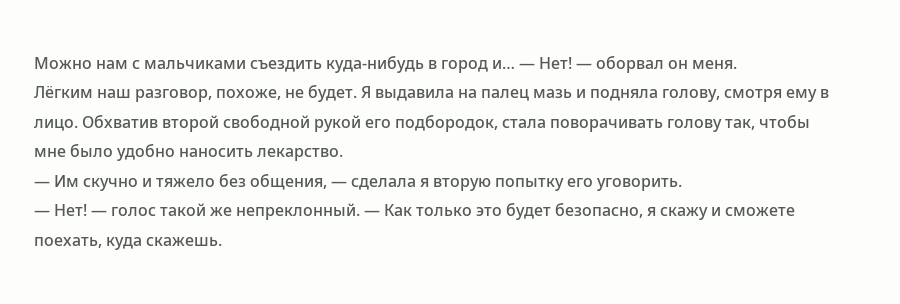Можно нам с мальчиками съездить куда-нибудь в город и… — Нет! — оборвал он меня.
Лёгким наш разговор, похоже, не будет. Я выдавила на палец мазь и подняла голову, смотря ему в лицо. Обхватив второй свободной рукой его подбородок, стала поворачивать голову так, чтобы мне было удобно наносить лекарство.
— Им скучно и тяжело без общения, — сделала я вторую попытку его уговорить.
— Нет! — голос такой же непреклонный. — Как только это будет безопасно, я скажу и сможете поехать, куда скажешь.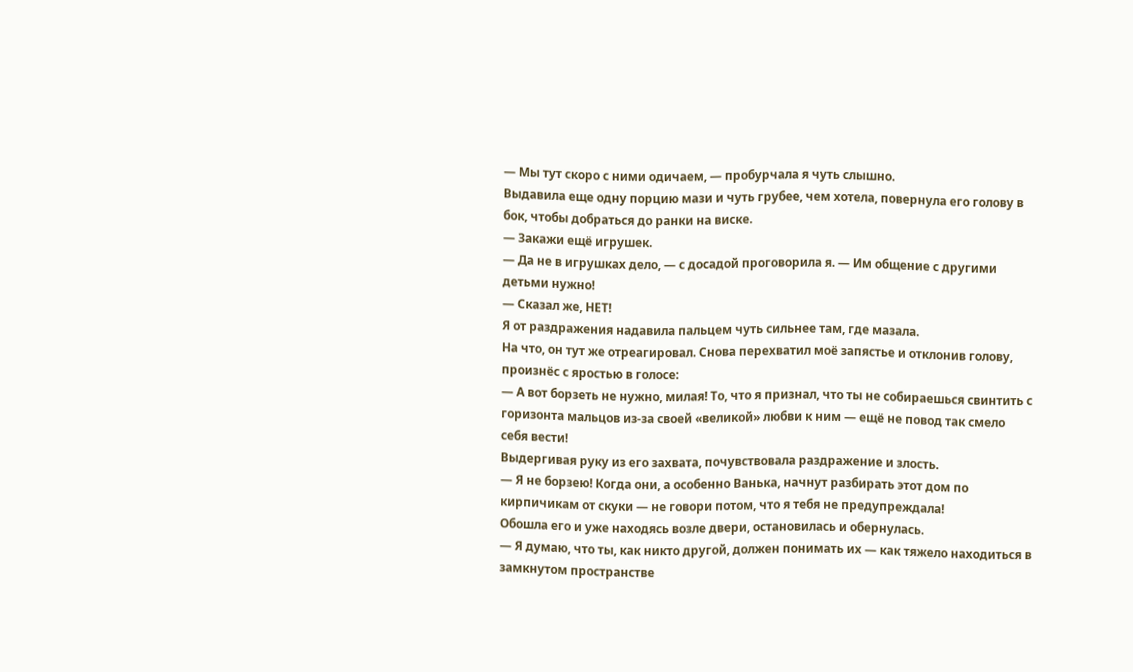— Мы тут скоро с ними одичаем, — пробурчала я чуть слышно.
Выдавила еще одну порцию мази и чуть грубее, чем хотела, повернула его голову в бок, чтобы добраться до ранки на виске.
— Закажи ещё игрушек.
— Да не в игрушках дело, — с досадой проговорила я. — Им общение с другими детьми нужно!
— Сказал же, НЕТ!
Я от раздражения надавила пальцем чуть сильнее там, где мазала.
На что, он тут же отреагировал. Снова перехватил моё запястье и отклонив голову, произнёс с яростью в голосе:
— А вот борзеть не нужно, милая! То, что я признал, что ты не собираешься свинтить с горизонта мальцов из-за своей «великой» любви к ним — ещё не повод так смело себя вести!
Выдергивая руку из его захвата, почувствовала раздражение и злость.
— Я не борзею! Когда они, а особенно Ванька, начнут разбирать этот дом по кирпичикам от скуки — не говори потом, что я тебя не предупреждала!
Обошла его и уже находясь возле двери, остановилась и обернулась.
— Я думаю, что ты, как никто другой, должен понимать их — как тяжело находиться в замкнутом пространстве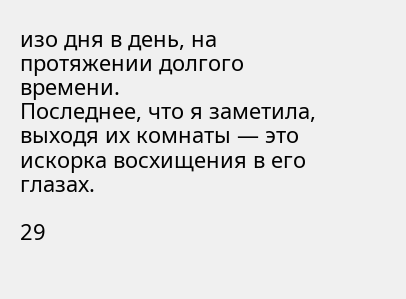изо дня в день, на протяжении долгого времени.
Последнее, что я заметила, выходя их комнаты — это искорка восхищения в его глазах.

29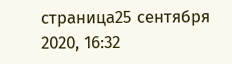страница25 сентября 2020, 16:32